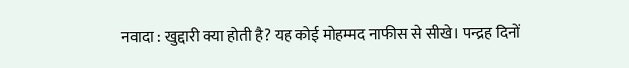नवादा : खुद्दारी क्या होती है? यह कोई मोहम्मद नाफीस से सीखे। पन्द्रह दिनों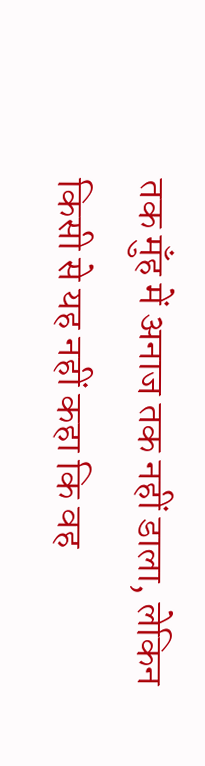तक मुँह में अनाज तक नहीं डाला, लेकिन किसी से यह नहीं कहा कि वह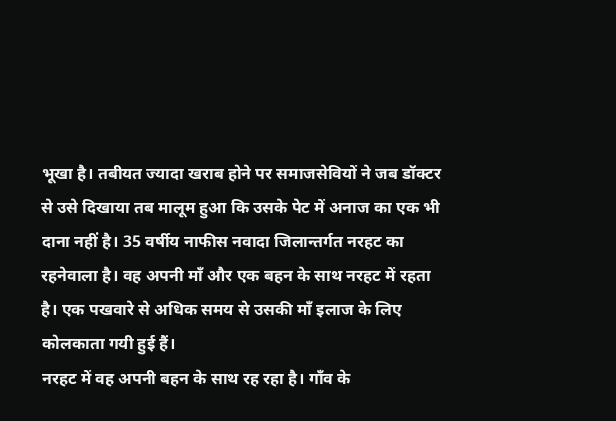भूखा है। तबीयत ज्यादा खराब होने पर समाजसेवियों ने जब डॉक्टर से उसे दिखाया तब मालूम हुआ कि उसके पेट में अनाज का एक भी दाना नहीं है। 35 वर्षीय नाफीस नवादा जिलान्तर्गत नरहट का रहनेवाला है। वह अपनी माँ और एक बहन के साथ नरहट में रहता है। एक पखवारे से अधिक समय से उसकी माँ इलाज के लिए कोलकाता गयी हुई हैं।
नरहट में वह अपनी बहन के साथ रह रहा है। गाँव के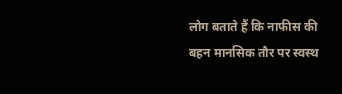लोग बताते हैं कि नाफीस की बहन मानसिक तौर पर स्वस्थ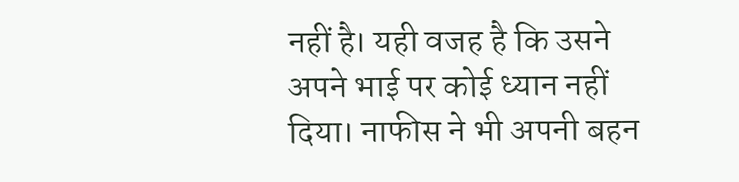नहीं है। यही वजह है कि उसने अपने भाई पर कोई ध्यान नहीं दिया। नाफीस ने भी अपनी बहन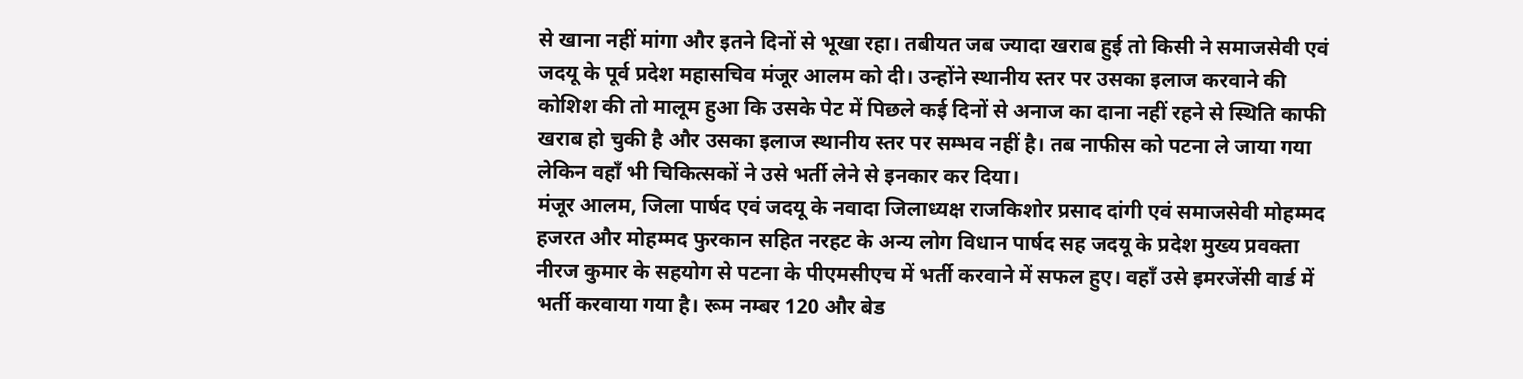से खाना नहीं मांगा और इतने दिनों से भूखा रहा। तबीयत जब ज्यादा खराब हुई तो किसी ने समाजसेवी एवं जदयू के पूर्व प्रदेश महासचिव मंजूर आलम को दी। उन्होंने स्थानीय स्तर पर उसका इलाज करवाने की कोशिश की तो मालूम हुआ कि उसके पेट में पिछले कई दिनों से अनाज का दाना नहीं रहने से स्थिति काफी खराब हो चुकी है और उसका इलाज स्थानीय स्तर पर सम्भव नहीं है। तब नाफीस को पटना ले जाया गया लेकिन वहाँ भी चिकित्सकों ने उसे भर्ती लेने से इनकार कर दिया।
मंजूर आलम, जिला पार्षद एवं जदयू के नवादा जिलाध्यक्ष राजकिशोर प्रसाद दांगी एवं समाजसेवी मोहम्मद हजरत और मोहम्मद फुरकान सहित नरहट के अन्य लोग विधान पार्षद सह जदयू के प्रदेश मुख्य प्रवक्ता नीरज कुमार के सहयोग से पटना के पीएमसीएच में भर्ती करवाने में सफल हुए। वहाँ उसे इमरजेंसी वार्ड में भर्ती करवाया गया है। रूम नम्बर 120 और बेड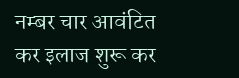नम्बर चार आवंटित कर इलाज शुरू कर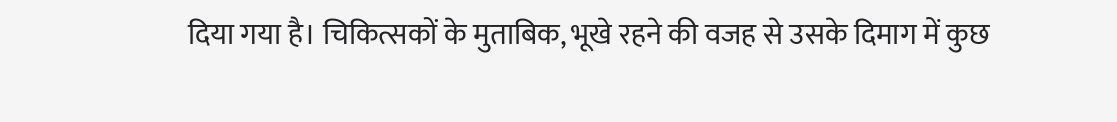दिया गया है। चिकित्सकों के मुताबिक, भूखे रहने की वजह से उसके दिमाग में कुछ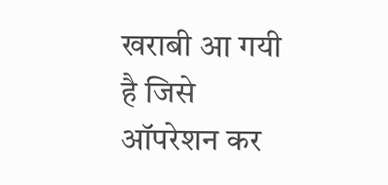खराबी आ गयी है जिसे ऑपरेशन कर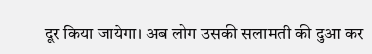दूर किया जायेगा। अब लोग उसकी सलामती की दुआ कर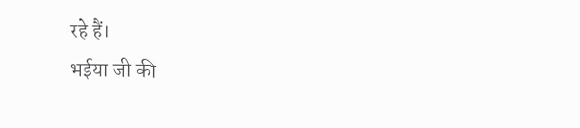रहे हैं।
भईया जी की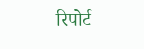रिपोर्ट